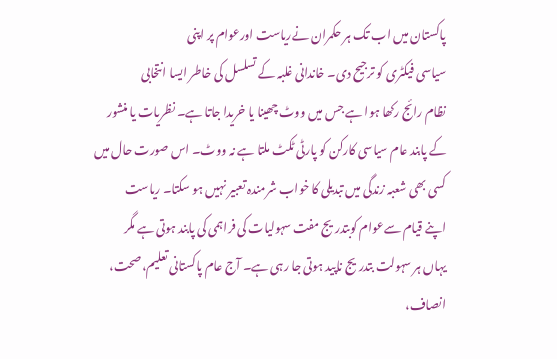پاکستان میں اب تک ہر حکمران نےریاست اورعوام پر اپنی
سیاسی فیکٹری کو ترجیح دی۔ خاندانی غلبہ کے تسلسل کی خاطر ایسا انتخابی
نظام رائج رکھا ہوا ہے جس میں ووٹ چھینا یا خریدا جاتا ہے۔ نظریات یا منشور
کے پابند عام سیاسی کارکن کو پارٹی ٹکٹ ملتا ہے نہ ووٹ۔ اس صورت حال میں
کسی بھی شعبہ زندگی میں تبدیلی کا خواب شرمندہ تعبیر نہیں ہو سکتا۔ ریاست
اپنے قیام سےعوام کوبتدریج مفت سہولیات کی فراہمی کی پابند ہوتی ہے مگر
یہاں ہر سہولت بتدریج ناپید ہوتی جا رہی ہے۔ آج عام پاکستانی تعلیم،صحت،
انصاف،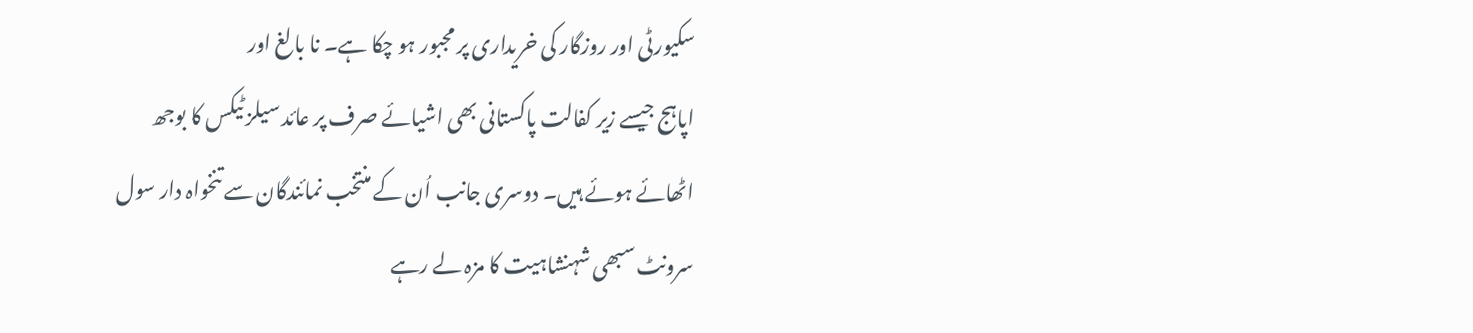سکیورٹی اور روزگار کی خریداری پر مجبور ہو چکا ہے۔ نا بالغ اور
اپاہج جیسے زیر کفالت پاکستانی بھی اشیائے صرف پر عائد سیلز ٹیکس کا بوجھ
اٹھائے ہوئے ہیں۔ دوسری جانب اُن کے منتخب نمائندگان سے تنخواہ دار سول
سرونٹ سبھی شہنشاہیت کا مزہ لے رہے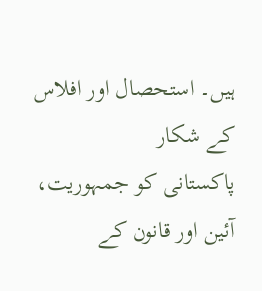ہیں۔ استحصال اور افلاس کے شکار
پاکستانی کو جمہوریت، آئین اور قانون کے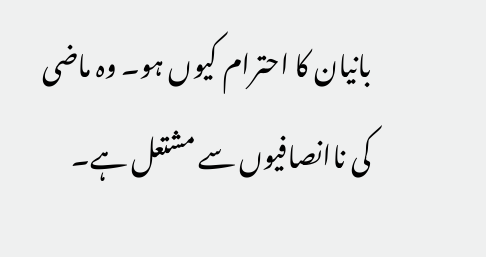بانیان کا احترام کیوں ہو۔ وہ ماضی
کی ناانصافیوں سے مشتعل ہے۔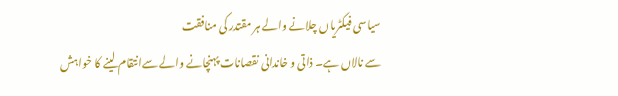سیاسی فیکٹریاں چلانے والے ہر مقتدر کی منافقت
سے نالاں ہے۔ ذاتی و خاندانی نقصانات پہنچانے والے سےانتقام لینے کا خواہش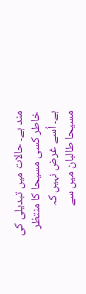مند ہے۔ حالات میں تبدیلی کی خاطر کسی مسیحا کا منتظر ہے۔ اُسے غرض نہیں کہ
مسیحا طالبان میں سے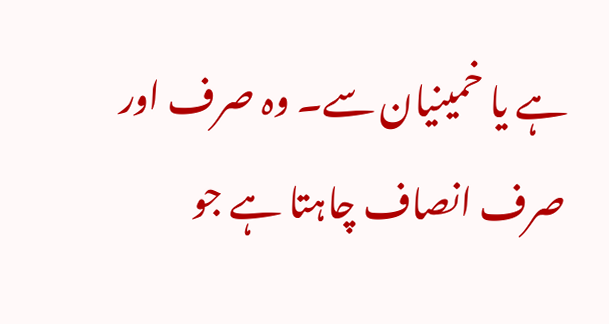ہے یا خمینیان سے۔ وہ صرف اور صرف انصاف چاہتا ہے جو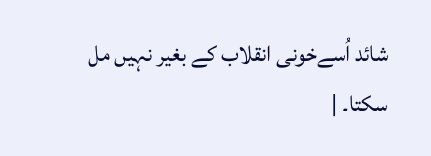شائد اُسےخونی انقلاب کے بغیر نہیں مل سکتا۔ |